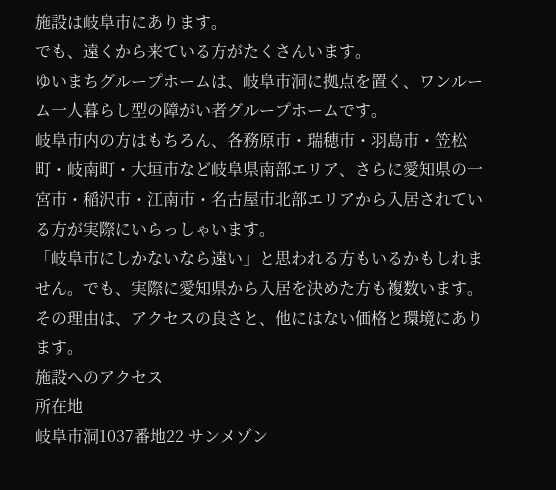施設は岐阜市にあります。
でも、遠くから来ている方がたくさんいます。
ゆいまちグループホームは、岐阜市洞に拠点を置く、ワンルーム一人暮らし型の障がい者グループホームです。
岐阜市内の方はもちろん、各務原市・瑞穂市・羽島市・笠松町・岐南町・大垣市など岐阜県南部エリア、さらに愛知県の一宮市・稲沢市・江南市・名古屋市北部エリアから入居されている方が実際にいらっしゃいます。
「岐阜市にしかないなら遠い」と思われる方もいるかもしれません。でも、実際に愛知県から入居を決めた方も複数います。その理由は、アクセスの良さと、他にはない価格と環境にあります。
施設へのアクセス
所在地
岐阜市洞1037番地22 サンメゾン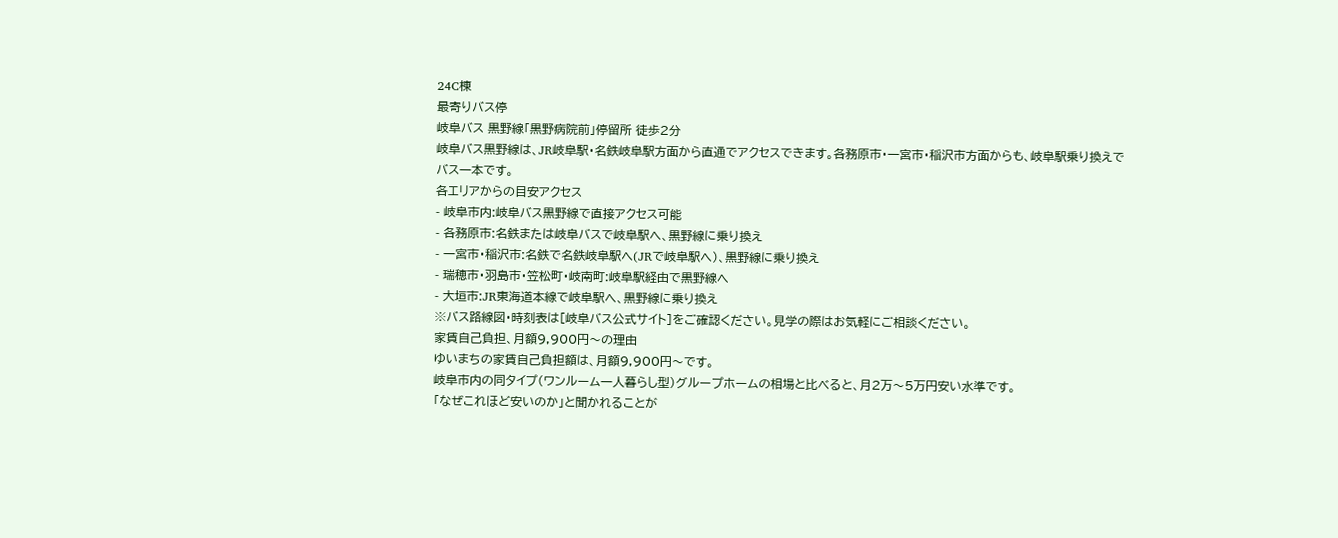24C棟
最寄りバス停
岐阜バス 黒野線「黒野病院前」停留所 徒歩2分
岐阜バス黒野線は、JR岐阜駅・名鉄岐阜駅方面から直通でアクセスできます。各務原市・一宮市・稲沢市方面からも、岐阜駅乗り換えでバス一本です。
各エリアからの目安アクセス
- 岐阜市内:岐阜バス黒野線で直接アクセス可能
- 各務原市:名鉄または岐阜バスで岐阜駅へ、黒野線に乗り換え
- 一宮市・稲沢市:名鉄で名鉄岐阜駅へ(JRで岐阜駅へ)、黒野線に乗り換え
- 瑞穂市・羽島市・笠松町・岐南町:岐阜駅経由で黒野線へ
- 大垣市:JR東海道本線で岐阜駅へ、黒野線に乗り換え
※バス路線図・時刻表は[岐阜バス公式サイト]をご確認ください。見学の際はお気軽にご相談ください。
家賃自己負担、月額9,900円〜の理由
ゆいまちの家賃自己負担額は、月額9,900円〜です。
岐阜市内の同タイプ(ワンルーム一人暮らし型)グループホームの相場と比べると、月2万〜5万円安い水準です。
「なぜこれほど安いのか」と聞かれることが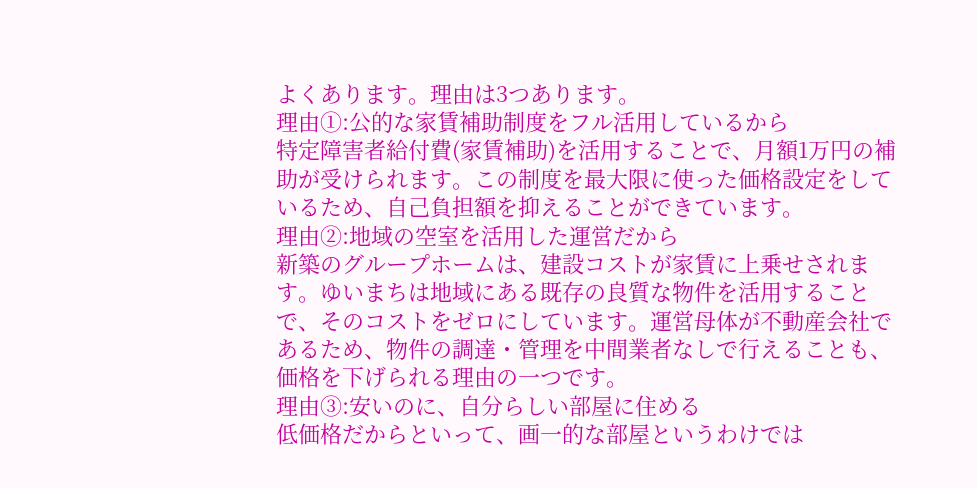よくあります。理由は3つあります。
理由①:公的な家賃補助制度をフル活用しているから
特定障害者給付費(家賃補助)を活用することで、月額1万円の補助が受けられます。この制度を最大限に使った価格設定をしているため、自己負担額を抑えることができています。
理由②:地域の空室を活用した運営だから
新築のグループホームは、建設コストが家賃に上乗せされます。ゆいまちは地域にある既存の良質な物件を活用することで、そのコストをゼロにしています。運営母体が不動産会社であるため、物件の調達・管理を中間業者なしで行えることも、価格を下げられる理由の一つです。
理由③:安いのに、自分らしい部屋に住める
低価格だからといって、画一的な部屋というわけでは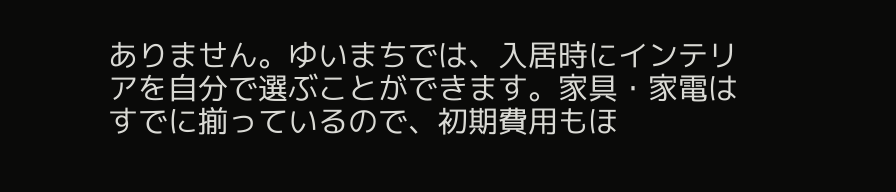ありません。ゆいまちでは、入居時にインテリアを自分で選ぶことができます。家具・家電はすでに揃っているので、初期費用もほ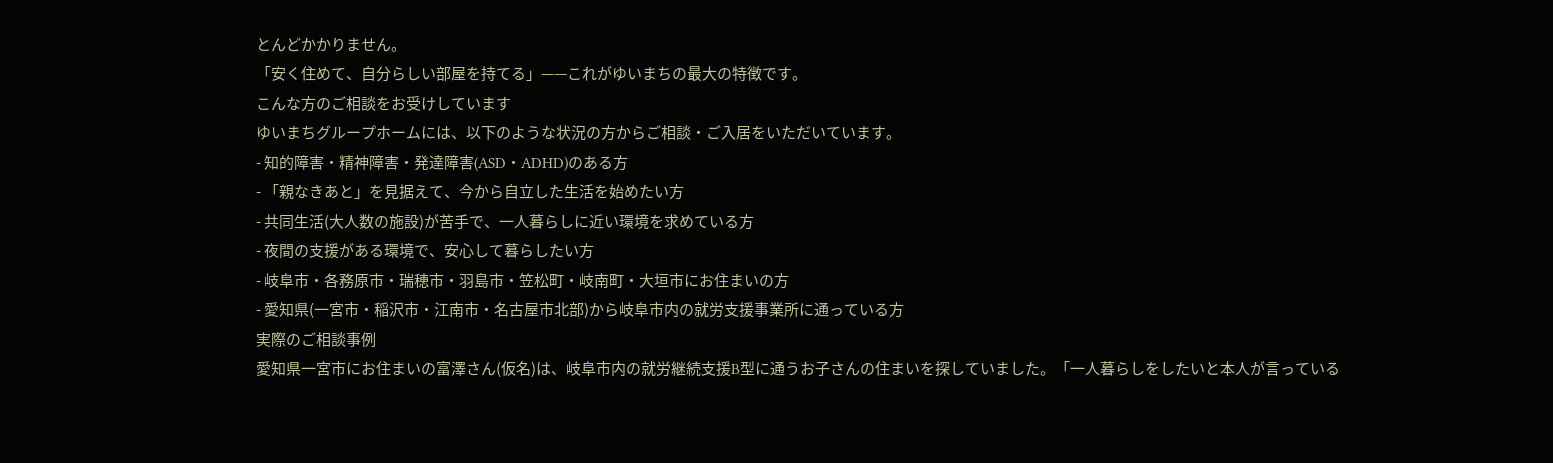とんどかかりません。
「安く住めて、自分らしい部屋を持てる」——これがゆいまちの最大の特徴です。
こんな方のご相談をお受けしています
ゆいまちグループホームには、以下のような状況の方からご相談・ご入居をいただいています。
- 知的障害・精神障害・発達障害(ASD・ADHD)のある方
- 「親なきあと」を見据えて、今から自立した生活を始めたい方
- 共同生活(大人数の施設)が苦手で、一人暮らしに近い環境を求めている方
- 夜間の支援がある環境で、安心して暮らしたい方
- 岐阜市・各務原市・瑞穂市・羽島市・笠松町・岐南町・大垣市にお住まいの方
- 愛知県(一宮市・稲沢市・江南市・名古屋市北部)から岐阜市内の就労支援事業所に通っている方
実際のご相談事例
愛知県一宮市にお住まいの富澤さん(仮名)は、岐阜市内の就労継続支援B型に通うお子さんの住まいを探していました。「一人暮らしをしたいと本人が言っている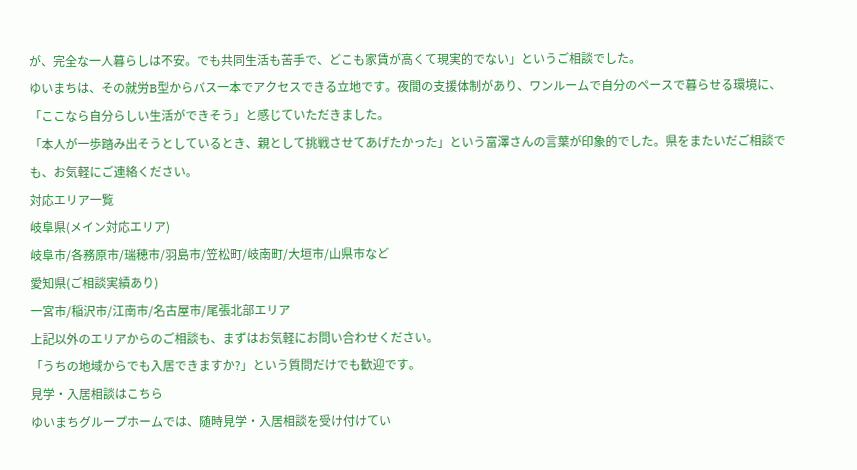が、完全な一人暮らしは不安。でも共同生活も苦手で、どこも家賃が高くて現実的でない」というご相談でした。
ゆいまちは、その就労B型からバス一本でアクセスできる立地です。夜間の支援体制があり、ワンルームで自分のペースで暮らせる環境に、「ここなら自分らしい生活ができそう」と感じていただきました。
「本人が一歩踏み出そうとしているとき、親として挑戦させてあげたかった」という富澤さんの言葉が印象的でした。県をまたいだご相談でも、お気軽にご連絡ください。
対応エリア一覧
岐阜県(メイン対応エリア)
岐阜市/各務原市/瑞穂市/羽島市/笠松町/岐南町/大垣市/山県市など
愛知県(ご相談実績あり)
一宮市/稲沢市/江南市/名古屋市/尾張北部エリア
上記以外のエリアからのご相談も、まずはお気軽にお問い合わせください。
「うちの地域からでも入居できますか?」という質問だけでも歓迎です。
見学・入居相談はこちら
ゆいまちグループホームでは、随時見学・入居相談を受け付けてい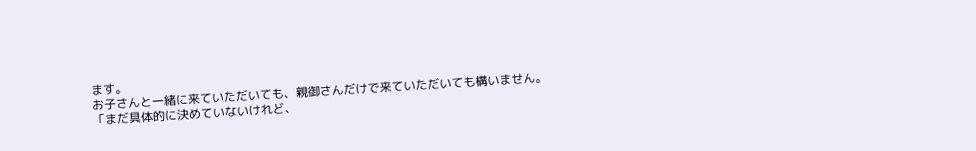ます。
お子さんと一緒に来ていただいても、親御さんだけで来ていただいても構いません。
「まだ具体的に決めていないけれど、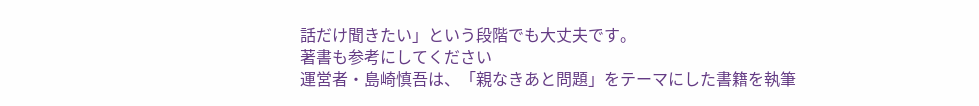話だけ聞きたい」という段階でも大丈夫です。
著書も参考にしてください
運営者・島崎慎吾は、「親なきあと問題」をテーマにした書籍を執筆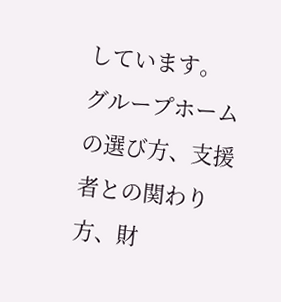しています。
グループホームの選び方、支援者との関わり方、財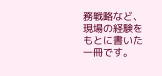務戦略など、現場の経験をもとに書いた一冊です。